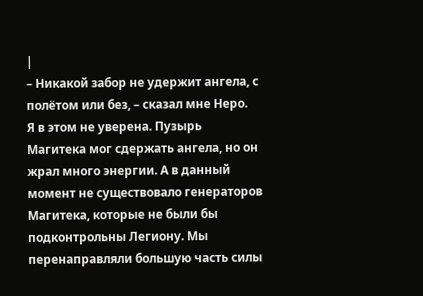|
– Никакой забор не удержит ангела, с полётом или без, – сказал мне Неро.
Я в этом не уверена. Пузырь Магитека мог сдержать ангела, но он жрал много энергии. А в данный момент не существовало генераторов Магитека, которые не были бы подконтрольны Легиону. Мы перенаправляли большую часть силы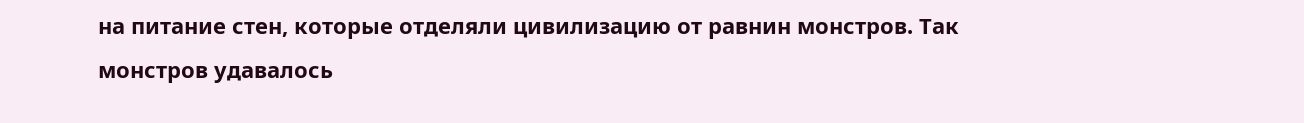на питание стен, которые отделяли цивилизацию от равнин монстров. Так монстров удавалось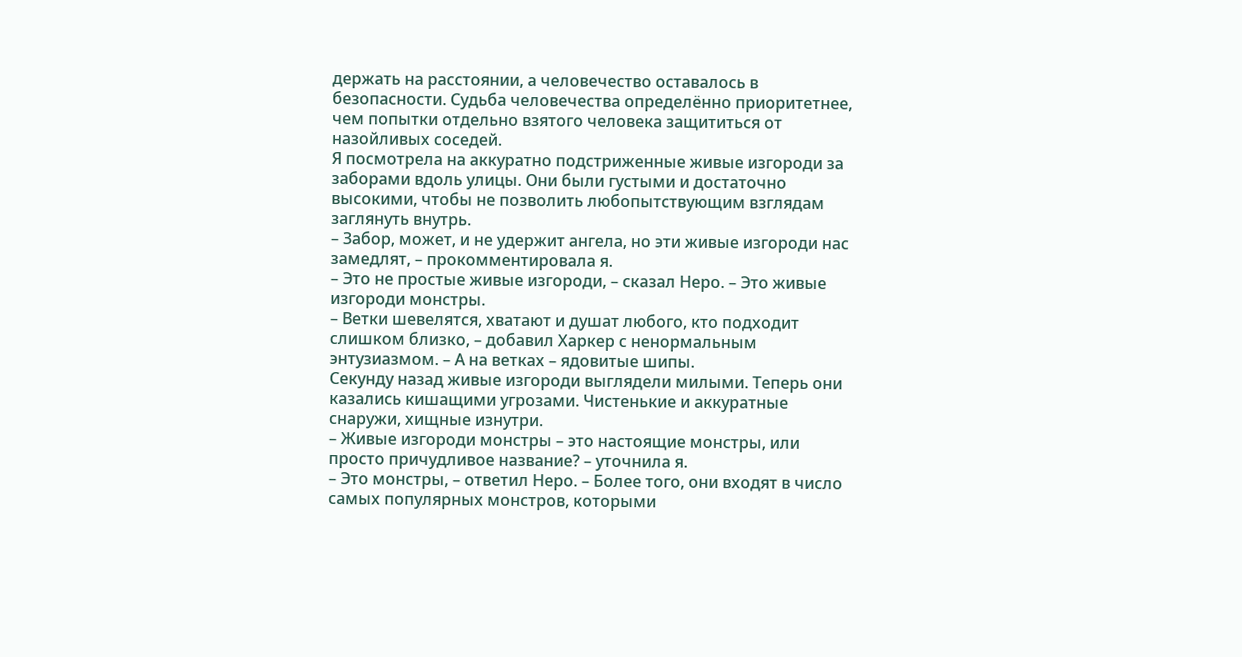держать на расстоянии, а человечество оставалось в безопасности. Судьба человечества определённо приоритетнее, чем попытки отдельно взятого человека защититься от назойливых соседей.
Я посмотрела на аккуратно подстриженные живые изгороди за заборами вдоль улицы. Они были густыми и достаточно высокими, чтобы не позволить любопытствующим взглядам заглянуть внутрь.
– Забор, может, и не удержит ангела, но эти живые изгороди нас замедлят, – прокомментировала я.
– Это не простые живые изгороди, – сказал Неро. – Это живые изгороди монстры.
– Ветки шевелятся, хватают и душат любого, кто подходит слишком близко, – добавил Харкер с ненормальным энтузиазмом. – А на ветках – ядовитые шипы.
Секунду назад живые изгороди выглядели милыми. Теперь они казались кишащими угрозами. Чистенькие и аккуратные снаружи, хищные изнутри.
– Живые изгороди монстры – это настоящие монстры, или просто причудливое название? – уточнила я.
– Это монстры, – ответил Неро. – Более того, они входят в число самых популярных монстров, которыми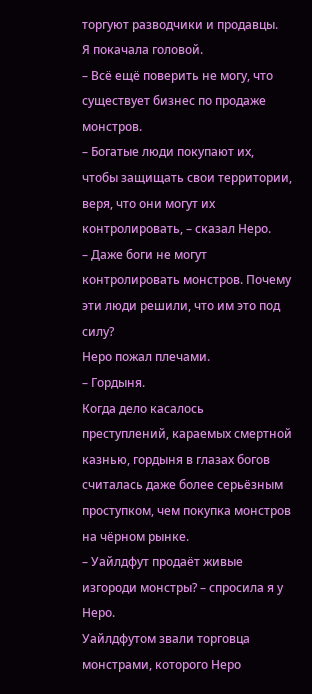торгуют разводчики и продавцы.
Я покачала головой.
– Всё ещё поверить не могу, что существует бизнес по продаже монстров.
– Богатые люди покупают их, чтобы защищать свои территории, веря, что они могут их контролировать, – сказал Неро.
– Даже боги не могут контролировать монстров. Почему эти люди решили, что им это под силу?
Неро пожал плечами.
– Гордыня.
Когда дело касалось преступлений, караемых смертной казнью, гордыня в глазах богов считалась даже более серьёзным проступком, чем покупка монстров на чёрном рынке.
– Уайлдфут продаёт живые изгороди монстры? – спросила я у Неро.
Уайлдфутом звали торговца монстрами, которого Неро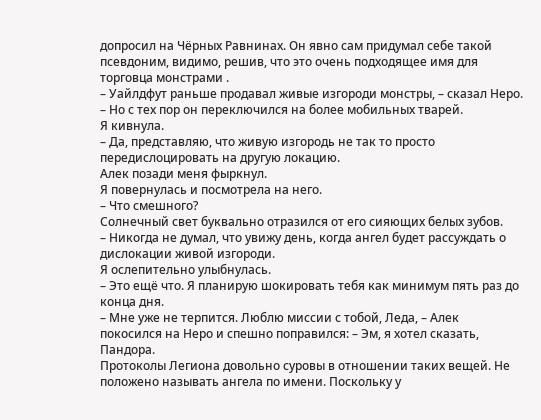допросил на Чёрных Равнинах. Он явно сам придумал себе такой псевдоним, видимо, решив, что это очень подходящее имя для торговца монстрами .
– Уайлдфут раньше продавал живые изгороди монстры, – сказал Неро. – Но с тех пор он переключился на более мобильных тварей.
Я кивнула.
– Да, представляю, что живую изгородь не так то просто передислоцировать на другую локацию.
Алек позади меня фыркнул.
Я повернулась и посмотрела на него.
– Что смешного?
Солнечный свет буквально отразился от его сияющих белых зубов.
– Никогда не думал, что увижу день, когда ангел будет рассуждать о дислокации живой изгороди.
Я ослепительно улыбнулась.
– Это ещё что. Я планирую шокировать тебя как минимум пять раз до конца дня.
– Мне уже не терпится. Люблю миссии с тобой, Леда, – Алек покосился на Неро и спешно поправился: – Эм, я хотел сказать, Пандора.
Протоколы Легиона довольно суровы в отношении таких вещей. Не положено называть ангела по имени. Поскольку у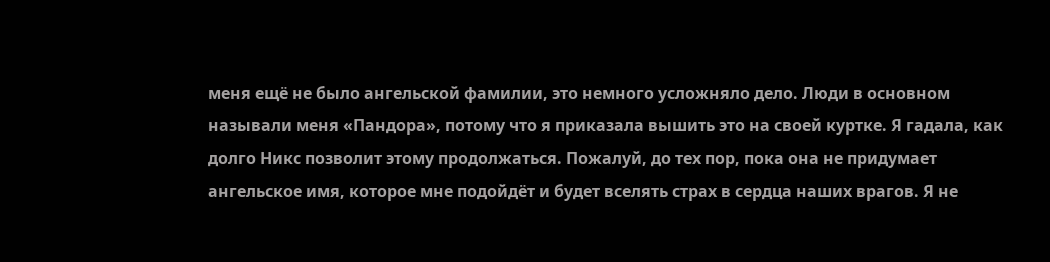меня ещё не было ангельской фамилии, это немного усложняло дело. Люди в основном называли меня «Пандора», потому что я приказала вышить это на своей куртке. Я гадала, как долго Никс позволит этому продолжаться. Пожалуй, до тех пор, пока она не придумает ангельское имя, которое мне подойдёт и будет вселять страх в сердца наших врагов. Я не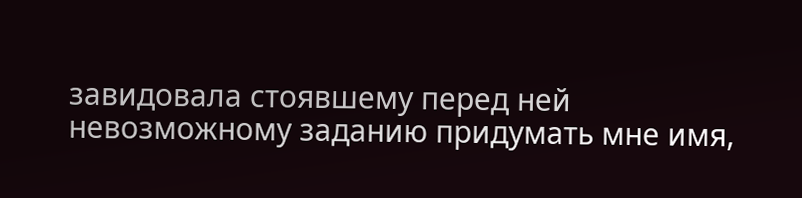завидовала стоявшему перед ней невозможному заданию придумать мне имя,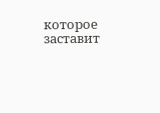которое заставит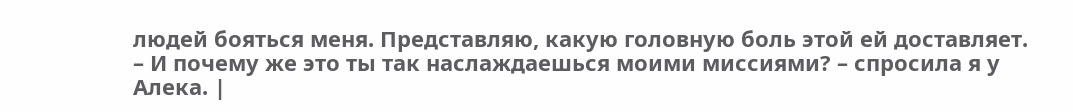людей бояться меня. Представляю, какую головную боль этой ей доставляет.
– И почему же это ты так наслаждаешься моими миссиями? – спросила я у Алека. |